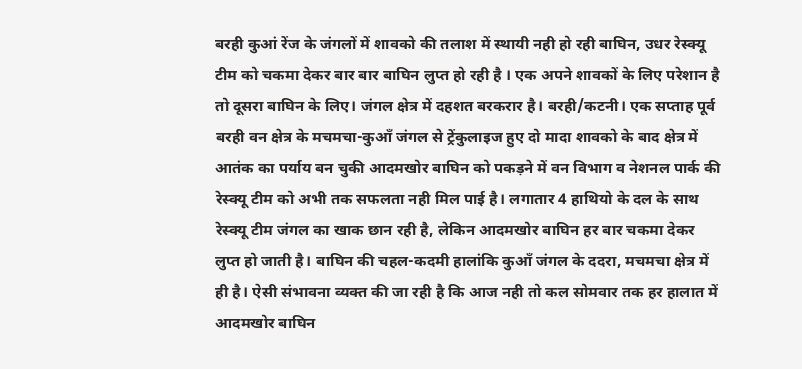बरही कुआं रेंज के जंगलों में शावको की तलाश में स्थायी नही हो रही बाघिन, उधर रेस्क्यू टीम को चकमा देकर बार बार बाघिन लुप्त हो रही है । एक अपने शावकों के लिए परेशान है तो दूसरा बाघिन के लिए। जंगल क्षेत्र में दहशत बरकरार है। बरही/कटनी। एक सप्ताह पूर्व बरही वन क्षेत्र के मचमचा-कुआँ जंगल से ट्रेंकुलाइज हुए दो मादा शावको के बाद क्षेत्र में आतंक का पर्याय बन चुकी आदमखोर बाघिन को पकड़ने में वन विभाग व नेशनल पार्क की रेस्क्यू टीम को अभी तक सफलता नही मिल पाई है। लगातार 4 हाथियो के दल के साथ रेस्क्यू टीम जंगल का खाक छान रही है, लेकिन आदमखोर बाघिन हर बार चकमा देकर लुप्त हो जाती है। बाघिन की चहल-कदमी हालांकि कुआँ जंगल के ददरा, मचमचा क्षेत्र में ही है। ऐसी संभावना व्यक्त की जा रही है कि आज नही तो कल सोमवार तक हर हालात में आदमखोर बाघिन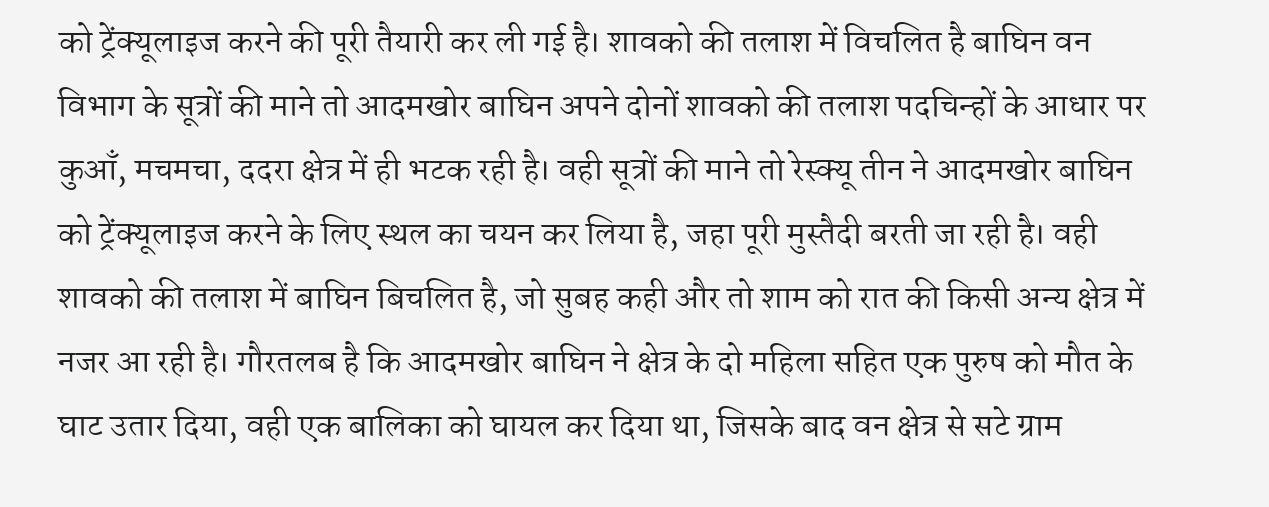को ट्रेंक्यूलाइज करने की पूरी तैयारी कर ली गई है। शावको की तलाश में विचलित है बाघिन वन विभाग के सूत्रों की माने तो आदमखोर बाघिन अपने दोनों शावको की तलाश पदचिन्हों के आधार पर कुआँ, मचमचा, ददरा क्षेत्र में ही भटक रही है। वही सूत्रों की माने तो रेस्क्यू तीन ने आदमखोर बाघिन को ट्रेंक्यूलाइज करने के लिए स्थल का चयन कर लिया है, जहा पूरी मुस्तैदी बरती जा रही है। वही शावको की तलाश में बाघिन बिचलित है, जो सुबह कही और तो शाम को रात की किसी अन्य क्षेत्र में नजर आ रही है। गौरतलब है कि आदमखोर बाघिन ने क्षेत्र के दो महिला सहित एक पुरुष को मौत के घाट उतार दिया, वही एक बालिका को घायल कर दिया था, जिसके बाद वन क्षेत्र से सटे ग्राम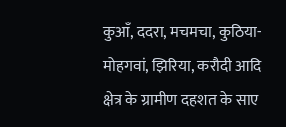कुआँ, ददरा, मचमचा, कुठिया-मोहगवां, झिरिया, करौदी आदि क्षेत्र के ग्रामीण दहशत के साए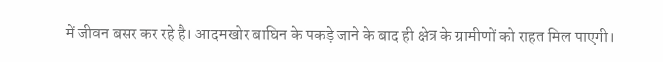में जीवन बसर कर रहे है। आदमखोर बाघिन के पकड़े जाने के बाद ही क्षेत्र के ग्रामीणों को राहत मिल पाएगी।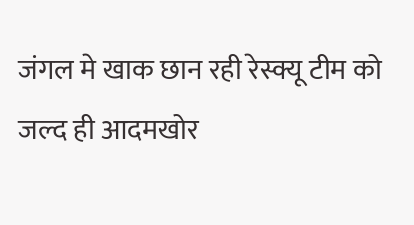जंगल मे खाक छान रही रेस्क्यू टीम को जल्द ही आदमखोर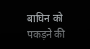बाघिन को पकड़ने की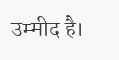उम्मीद है।